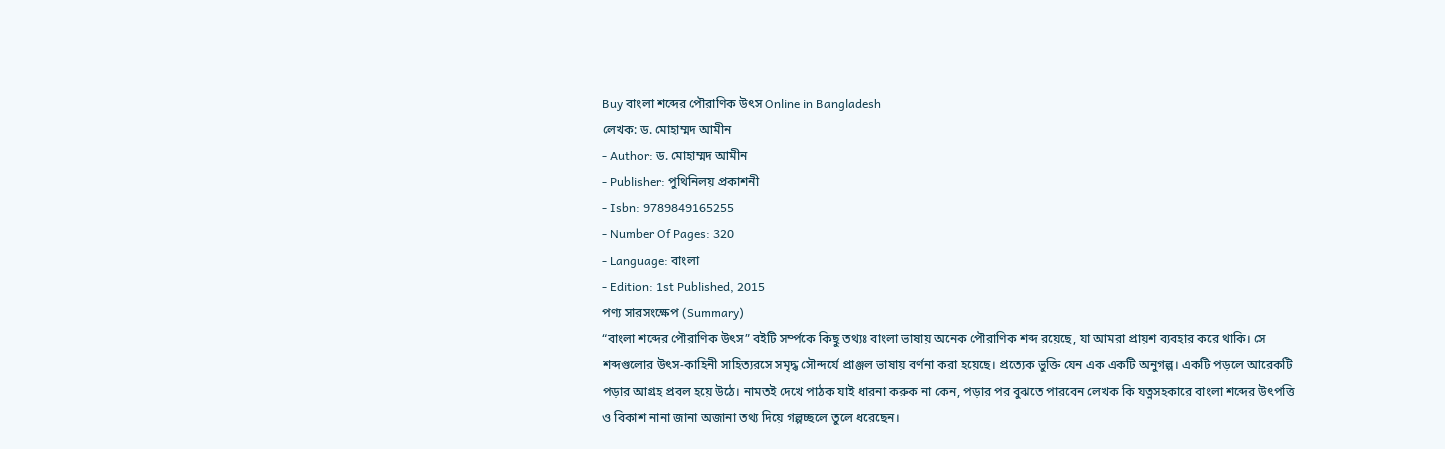Buy বাংলা শব্দের পৌরাণিক উৎস Online in Bangladesh
লেখক: ড. মোহাম্মদ আমীন
- Author: ড. মোহাম্মদ আমীন
- Publisher: পুথিনিলয় প্রকাশনী
- Isbn: 9789849165255
- Number Of Pages: 320
- Language: বাংলা
- Edition: 1st Published, 2015
পণ্য সারসংক্ষেপ (Summary)
“বাংলা শব্দের পৌরাণিক উৎস” বইটি সর্ম্পকে কিছু তথ্যঃ বাংলা ভাষায় অনেক পৌরাণিক শব্দ রয়েছে, যা আমরা প্রায়শ ব্যবহার করে থাকি। সে শব্দগুলোর উৎস-কাহিনী সাহিত্যরসে সমৃদ্ধ সৌন্দর্যে প্রাঞ্জল ভাষায় বর্ণনা করা হয়েছে। প্রত্যেক ভুক্তি যেন এক একটি অনুগল্প। একটি পড়লে আরেকটি পড়ার আগ্রহ প্রবল হয়ে উঠে। নামতই দেখে পাঠক যাই ধারনা করুক না কেন, পড়ার পর বুঝতে পারবেন লেখক কি যত্নসহকারে বাংলা শব্দের উৎপত্তি ও বিকাশ নানা জানা অজানা তথ্য দিয়ে গল্পচ্ছলে তুলে ধরেছেন।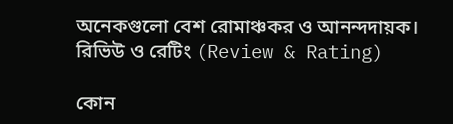অনেকগুলো বেশ রোমাঞ্চকর ও আনন্দদায়ক।
রিভিউ ও রেটিং (Review & Rating)

কোন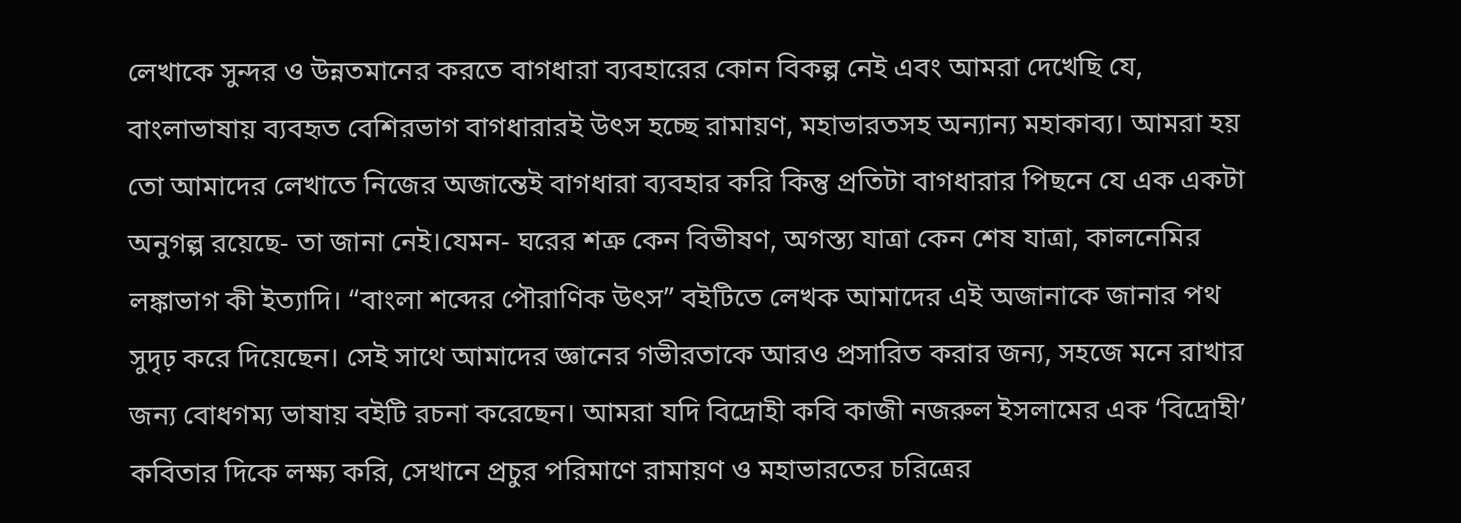লেখাকে সুন্দর ও উন্নতমানের করতে বাগধারা ব্যবহারের কোন বিকল্প নেই এবং আমরা দেখেছি যে, বাংলাভাষায় ব্যবহৃত বেশিরভাগ বাগধারারই উৎস হচ্ছে রামায়ণ, মহাভারতসহ অন্যান্য মহাকাব্য। আমরা হয় তো আমাদের লেখাতে নিজের অজান্তেই বাগধারা ব্যবহার করি কিন্তু প্রতিটা বাগধারার পিছনে যে এক একটা অনুগল্প রয়েছে- তা জানা নেই।যেমন- ঘরের শত্রু কেন বিভীষণ, অগস্ত্য যাত্রা কেন শেষ যাত্রা, কালনেমির লঙ্কাভাগ কী ইত্যাদি। “বাংলা শব্দের পৌরাণিক উৎস” বইটিতে লেখক আমাদের এই অজানাকে জানার পথ সুদৃঢ় করে দিয়েছেন। সেই সাথে আমাদের জ্ঞানের গভীরতাকে আরও প্রসারিত করার জন্য, সহজে মনে রাখার জন্য বোধগম্য ভাষায় বইটি রচনা করেছেন। আমরা যদি বিদ্রোহী কবি কাজী নজরুল ইসলামের এক ‘বিদ্রোহী’ কবিতার দিকে লক্ষ্য করি, সেখানে প্রচুর পরিমাণে রামায়ণ ও মহাভারতের চরিত্রের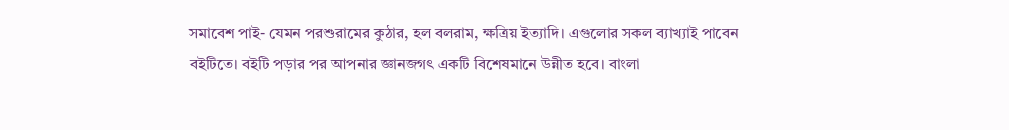সমাবেশ পাই- যেমন পরশুরামের কুঠার, হল বলরাম, ক্ষত্রিয় ইত্যাদি। এগুলোর সকল ব্যাখ্যাই পাবেন বইটিতে। বইটি পড়ার পর আপনার জ্ঞানজগৎ একটি বিশেষমানে উন্নীত হবে। বাংলা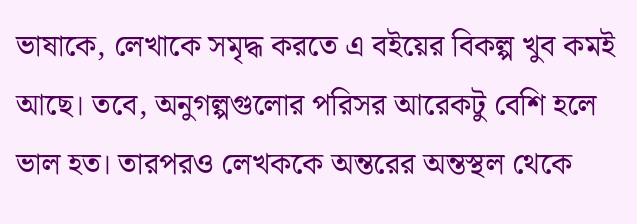ভাষাকে, লেখাকে সমৃদ্ধ করতে এ বইয়ের বিকল্প খুব কমই আছে। তবে, অনুগল্পগুলোর পরিসর আরেকটু বেশি হলে ভাল হত। তারপরও লেখককে অন্তরের অন্তস্থল থেকে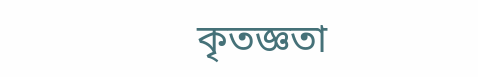কৃতজ্ঞতা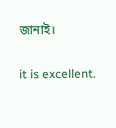জানাই।

it is excellent.